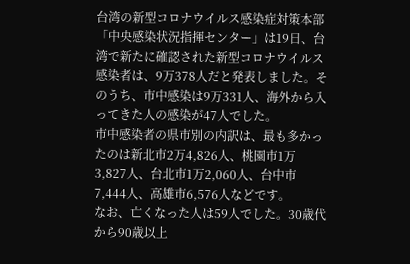台湾の新型コロナウイルス感染症対策本部「中央感染状況指揮センター」は19日、台湾で新たに確認された新型コロナウイルス感染者は、9万378人だと発表しました。そのうち、市中感染は9万331人、海外から入ってきた人の感染が47人でした。
市中感染者の県市別の内訳は、最も多かったのは新北市2万4,826人、桃園市1万3,827人、台北市1万2,060人、台中市7,444人、高雄市6,576人などです。
なお、亡くなった人は59人でした。30歳代から90歳以上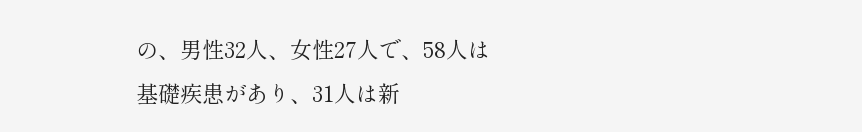の、男性32人、女性27人で、58人は基礎疾患があり、31人は新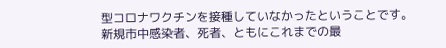型コロナワクチンを接種していなかったということです。
新規市中感染者、死者、ともにこれまでの最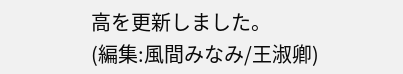高を更新しました。
(編集:風間みなみ/王淑卿)